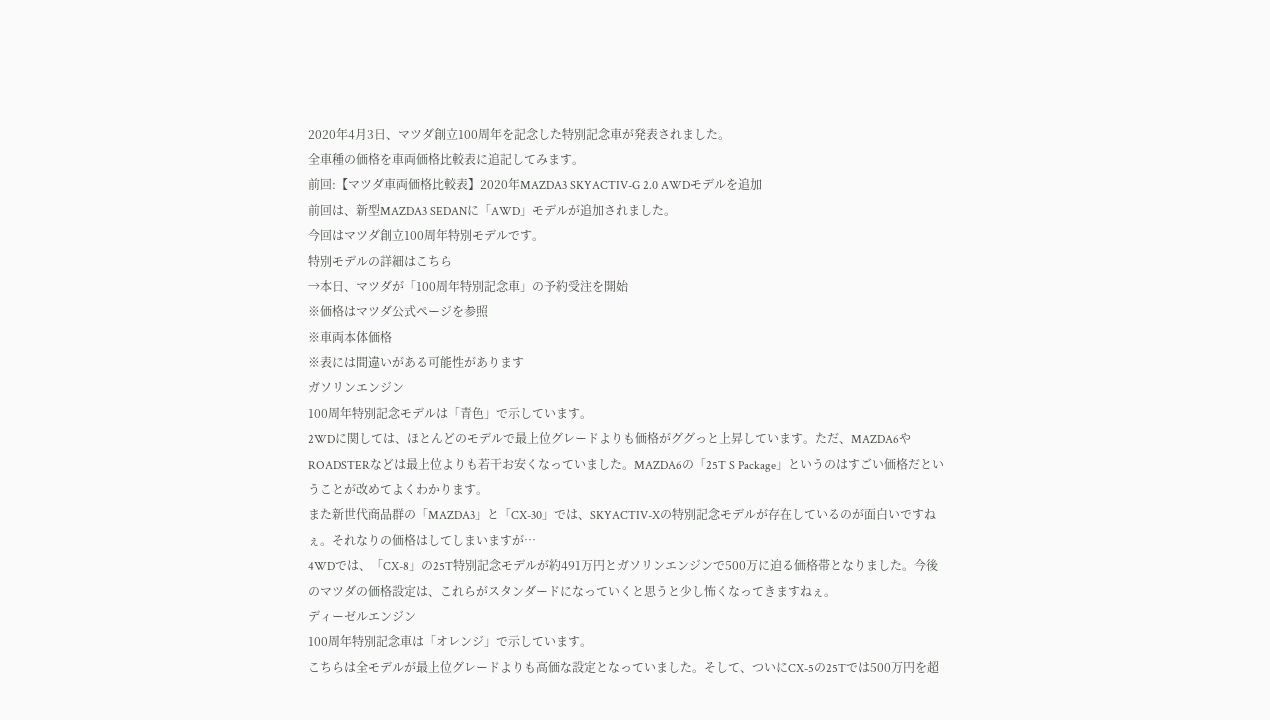2020年4月3日、マツダ創立100周年を記念した特別記念車が発表されました。
全車種の価格を車両価格比較表に追記してみます。
前回:【マツダ車両価格比較表】2020年MAZDA3 SKYACTIV-G 2.0 AWDモデルを追加
前回は、新型MAZDA3 SEDANに「AWD」モデルが追加されました。
今回はマツダ創立100周年特別モデルです。
特別モデルの詳細はこちら
→本日、マツダが「100周年特別記念車」の予約受注を開始
※価格はマツダ公式ページを参照
※車両本体価格
※表には間違いがある可能性があります
ガソリンエンジン
100周年特別記念モデルは「青色」で示しています。
2WDに関しては、ほとんどのモデルで最上位グレードよりも価格がググっと上昇しています。ただ、MAZDA6やROADSTERなどは最上位よりも若干お安くなっていました。MAZDA6の「25T S Package」というのはすごい価格だということが改めてよくわかります。
また新世代商品群の「MAZDA3」と「CX-30」では、SKYACTIV-Xの特別記念モデルが存在しているのが面白いですねぇ。それなりの価格はしてしまいますが…
4WDでは、「CX-8」の25T特別記念モデルが約491万円とガソリンエンジンで500万に迫る価格帯となりました。今後のマツダの価格設定は、これらがスタンダードになっていくと思うと少し怖くなってきますねぇ。
ディーゼルエンジン
100周年特別記念車は「オレンジ」で示しています。
こちらは全モデルが最上位グレードよりも高価な設定となっていました。そして、ついにCX-5の25Tでは500万円を超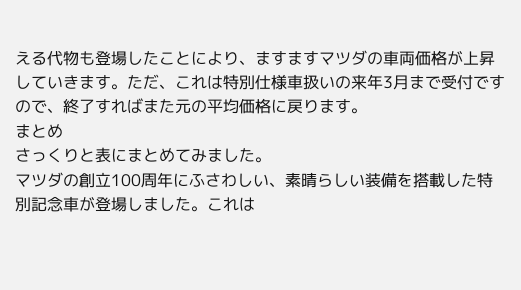える代物も登場したことにより、ますますマツダの車両価格が上昇していきます。ただ、これは特別仕様車扱いの来年3月まで受付ですので、終了すればまた元の平均価格に戻ります。
まとめ
さっくりと表にまとめてみました。
マツダの創立100周年にふさわしい、素晴らしい装備を搭載した特別記念車が登場しました。これは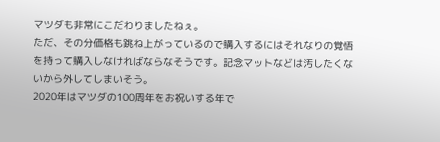マツダも非常にこだわりましたねぇ。
ただ、その分価格も跳ね上がっているので購入するにはそれなりの覚悟を持って購入しなければならなそうです。記念マットなどは汚したくないから外してしまいそう。
2020年はマツダの100周年をお祝いする年で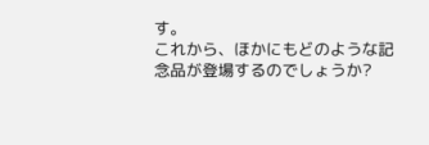す。
これから、ほかにもどのような記念品が登場するのでしょうか?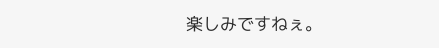楽しみですねぇ。